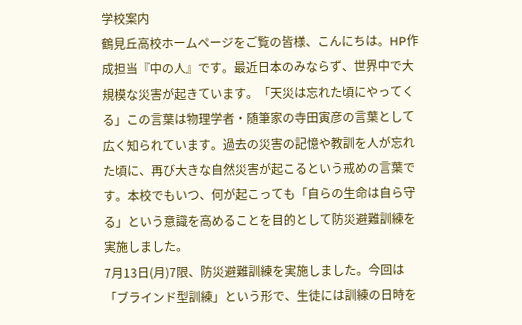学校案内
鶴見丘高校ホームページをご覧の皆様、こんにちは。HP作成担当『中の人』です。最近日本のみならず、世界中で大規模な災害が起きています。「天災は忘れた頃にやってくる」この言葉は物理学者・随筆家の寺田寅彦の言葉として広く知られています。過去の災害の記憶や教訓を人が忘れた頃に、再び大きな自然災害が起こるという戒めの言葉です。本校でもいつ、何が起こっても「自らの生命は自ら守る」という意識を高めることを目的として防災避難訓練を実施しました。
7月13日(月)7限、防災避難訓練を実施しました。今回は「ブラインド型訓練」という形で、生徒には訓練の日時を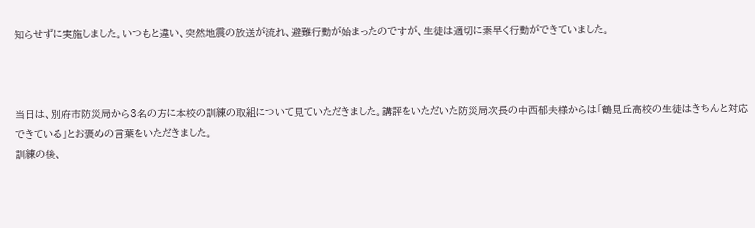知らせずに実施しました。いつもと違い、突然地震の放送が流れ、避難行動が始まったのですが、生徒は適切に素早く行動ができていました。



当日は、別府市防災局から3名の方に本校の訓練の取組について見ていただきました。講評をいただいた防災局次長の中西郁夫様からは「鶴見丘高校の生徒はきちんと対応できている」とお褒めの言葉をいただきました。
訓練の後、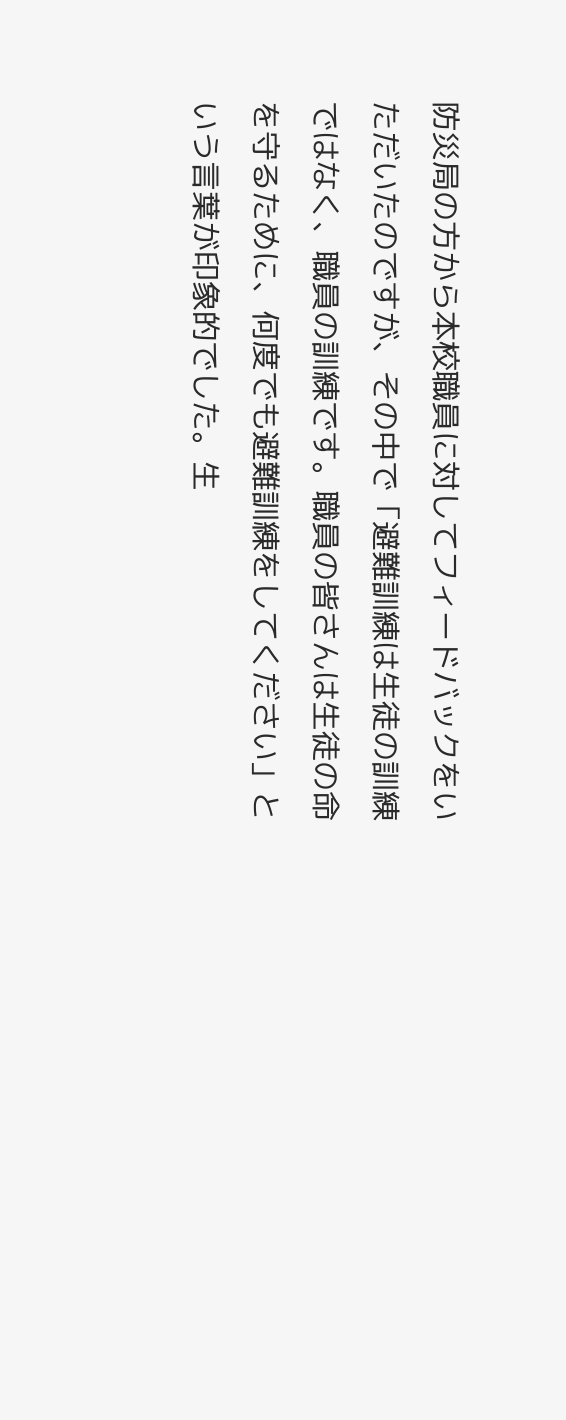防災局の方から本校職員に対してフィードバックをいただいたのですが、その中で「避難訓練は生徒の訓練ではなく、職員の訓練です。職員の皆さんは生徒の命を守るために、何度でも避難訓練をしてください」という言葉が印象的でした。生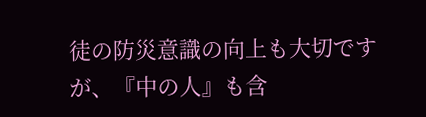徒の防災意識の向上も大切ですが、『中の人』も含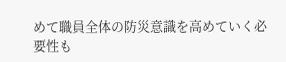めて職員全体の防災意識を高めていく必要性も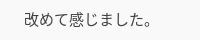改めて感じました。